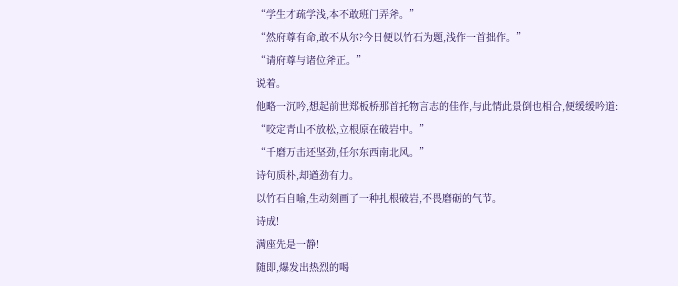“学生才疏学浅,本不敢班门弄斧。”
“然府尊有命,敢不从尔?今日便以竹石为题,浅作一首拙作。”
“请府尊与诸位斧正。”
说着。
他略一沉吟,想起前世郑板桥那首托物言志的佳作,与此情此景倒也相合,便缓缓吟道:
“咬定青山不放松,立根原在破岩中。”
“千磨万击还坚劲,任尔东西南北风。”
诗句质朴,却遒劲有力。
以竹石自喻,生动刻画了一种扎根破岩,不畏磨砺的气节。
诗成!
满座先是一静!
随即,爆发出热烈的喝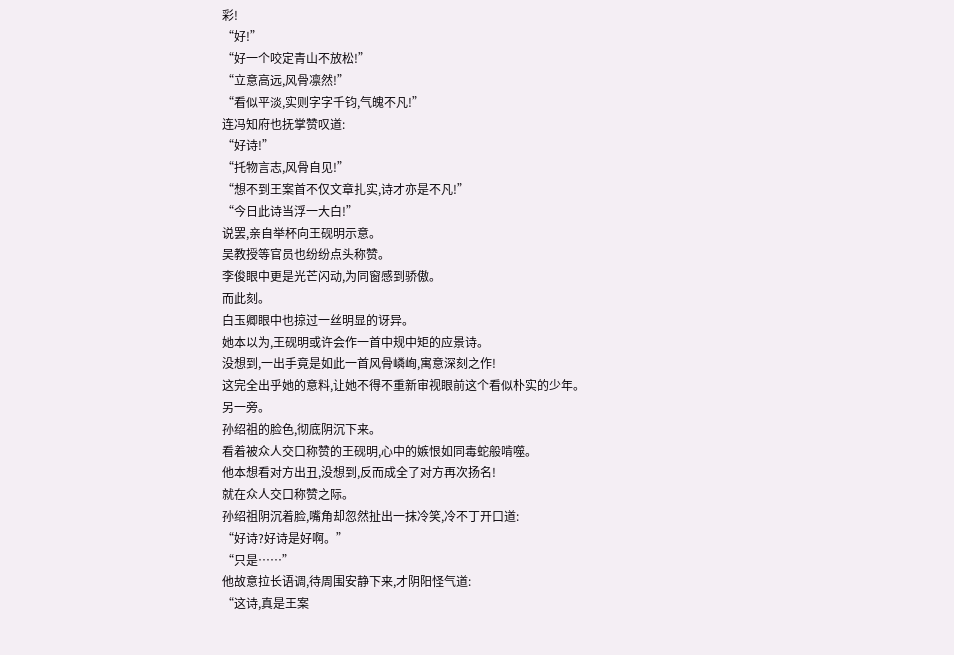彩!
“好!”
“好一个咬定青山不放松!”
“立意高远,风骨凛然!”
“看似平淡,实则字字千钧,气魄不凡!”
连冯知府也抚掌赞叹道:
“好诗!”
“托物言志,风骨自见!”
“想不到王案首不仅文章扎实,诗才亦是不凡!”
“今日此诗当浮一大白!”
说罢,亲自举杯向王砚明示意。
吴教授等官员也纷纷点头称赞。
李俊眼中更是光芒闪动,为同窗感到骄傲。
而此刻。
白玉卿眼中也掠过一丝明显的讶异。
她本以为,王砚明或许会作一首中规中矩的应景诗。
没想到,一出手竟是如此一首风骨嶙峋,寓意深刻之作!
这完全出乎她的意料,让她不得不重新审视眼前这个看似朴实的少年。
另一旁。
孙绍祖的脸色,彻底阴沉下来。
看着被众人交口称赞的王砚明,心中的嫉恨如同毒蛇般啃噬。
他本想看对方出丑,没想到,反而成全了对方再次扬名!
就在众人交口称赞之际。
孙绍祖阴沉着脸,嘴角却忽然扯出一抹冷笑,冷不丁开口道:
“好诗?好诗是好啊。”
“只是……”
他故意拉长语调,待周围安静下来,才阴阳怪气道:
“这诗,真是王案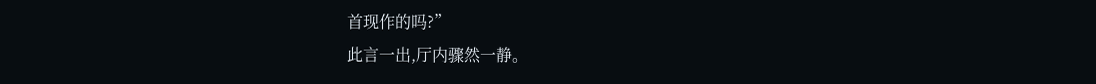首现作的吗?”
此言一出,厅内骤然一静。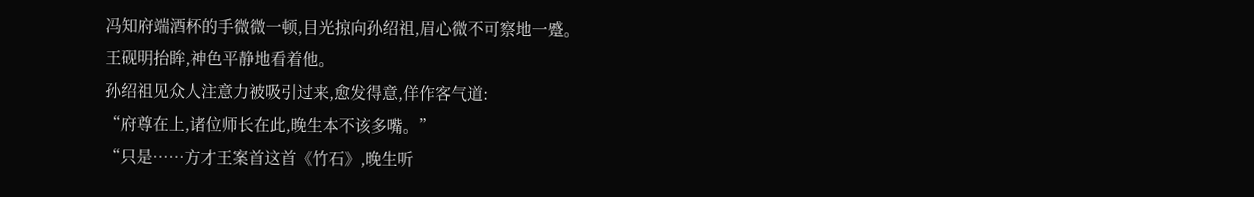冯知府端酒杯的手微微一顿,目光掠向孙绍祖,眉心微不可察地一蹙。
王砚明抬眸,神色平静地看着他。
孙绍祖见众人注意力被吸引过来,愈发得意,佯作客气道:
“府尊在上,诸位师长在此,晚生本不该多嘴。”
“只是……方才王案首这首《竹石》,晚生听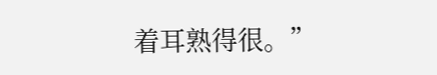着耳熟得很。”